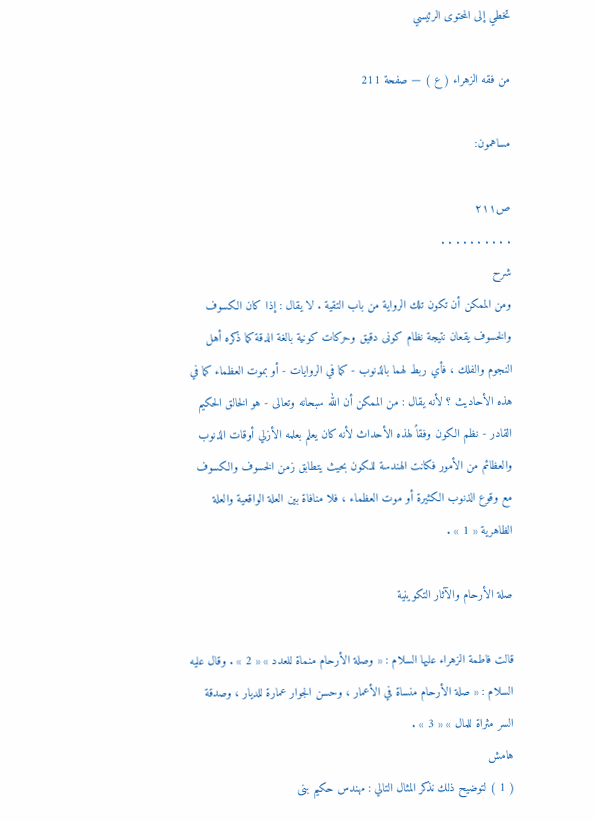تخطي إلى المحتوى الرئيسي

من فقه الزهراء ( ع ) — صفحة 211

مساهمون:

ص٢١١
. . . . . . . . . .
شرح
ومن الممكن أن تكون تلك الرواية من باب التقية . لا يقال : إذا كان الكسوف والخسوف يقعان نتيجة نظام كونى دقيق وحركات كونية بالغة الدقة كما ذكره أهل النجوم والفلك ، فأي ربط لهما بالذنوب - كما في الروايات - أو بموت العظماء كما في هذه الأحاديث ؟ لأنه يقال : من الممكن أن الله سبحانه وتعالى - هو الخالق الحكيم القادر - نظم الكون وفقاً لهذه الأحداث لأنه كان يعلم بعلمه الأزلي أوقات الذنوب والعظائم من الأمور فكانت الهندسة للكون بحيث يتطابق زمن الخسوف والكسوف مع وقوع الذنوب الكثيرة أو موت العظماء ، فلا منافاة بين العلة الواقعية والعلة الظاهرية « 1 » .

صلة الأرحام والآثار التكوينية

قالت فاطمة الزهراء عليها السلام : « وصلة الأرحام منماة للعدد » « 2 » . وقال عليه السلام : « صلة الأرحام منساة في الأعمار ، وحسن الجوار عمارة للديار ، وصدقة السر مثراة للمال » « 3 » .
هامش
( 1 ) لتوضيح ذلك نذكر المثال التالي : مهندس حكيم بنى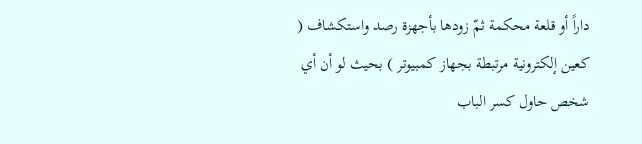داراً أو قلعة محكمة ثمّ زودها بأجهزة رصد واستكشاف ( كعين إلكترونية مرتبطة بجهاز كمبيوتر ) بحيث لو أن أي شخص حاول كسر الباب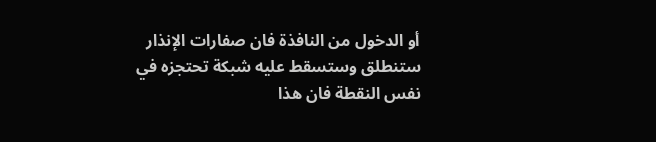أو الدخول من النافذة فان صفارات الإنذار ستنطلق وستسقط عليه شبكة تحتجزه في نفس النقطة فان هذا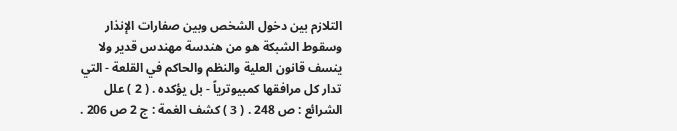التلازم بين دخول الشخص وبين صفارات الإنذار وسقوط الشبكة هو من هندسة مهندس قدير ولا ينسف قانون العلية والنظم والحاكم في القلعة - التي تدار كل مرافقها كمبيوترياً - بل يؤكده . ( 2 ) علل الشرائع : ص 248 . ( 3 ) كشف الغمة : ج 2 ص 206 .